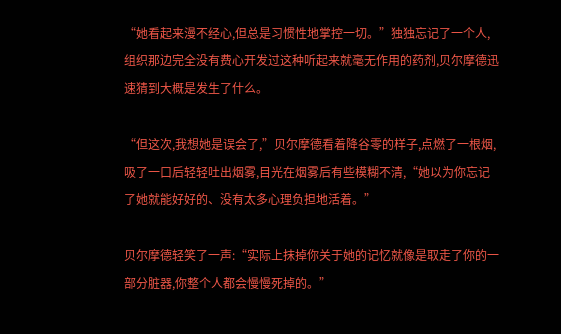“她看起来漫不经心,但总是习惯性地掌控一切。”独独忘记了一个人,组织那边完全没有费心开发过这种听起来就毫无作用的药剂,贝尔摩德迅速猜到大概是发生了什么。

“但这次,我想她是误会了,”贝尔摩德看着降谷零的样子,点燃了一根烟,吸了一口后轻轻吐出烟雾,目光在烟雾后有些模糊不清,“她以为你忘记了她就能好好的、没有太多心理负担地活着。”

贝尔摩德轻笑了一声:“实际上抹掉你关于她的记忆就像是取走了你的一部分脏器,你整个人都会慢慢死掉的。”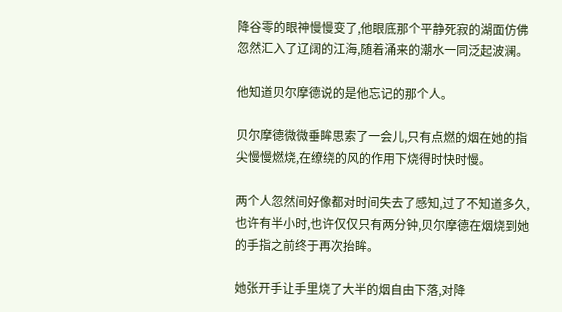降谷零的眼神慢慢变了,他眼底那个平静死寂的湖面仿佛忽然汇入了辽阔的江海,随着涌来的潮水一同泛起波澜。

他知道贝尔摩德说的是他忘记的那个人。

贝尔摩德微微垂眸思索了一会儿,只有点燃的烟在她的指尖慢慢燃烧,在缭绕的风的作用下烧得时快时慢。

两个人忽然间好像都对时间失去了感知,过了不知道多久,也许有半小时,也许仅仅只有两分钟,贝尔摩德在烟烧到她的手指之前终于再次抬眸。

她张开手让手里烧了大半的烟自由下落,对降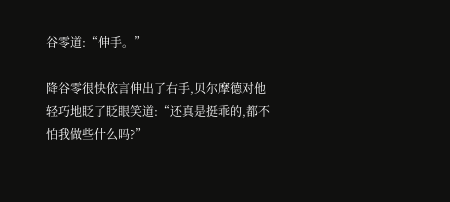谷零道:“伸手。”

降谷零很快依言伸出了右手,贝尔摩德对他轻巧地眨了眨眼笑道:“还真是挺乖的,都不怕我做些什么吗?”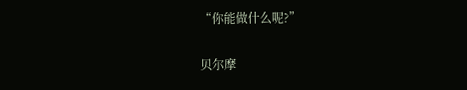“你能做什么呢?”

贝尔摩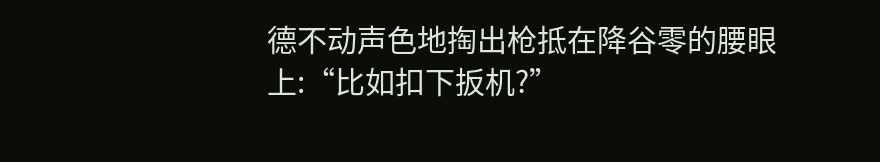德不动声色地掏出枪抵在降谷零的腰眼上:“比如扣下扳机?”